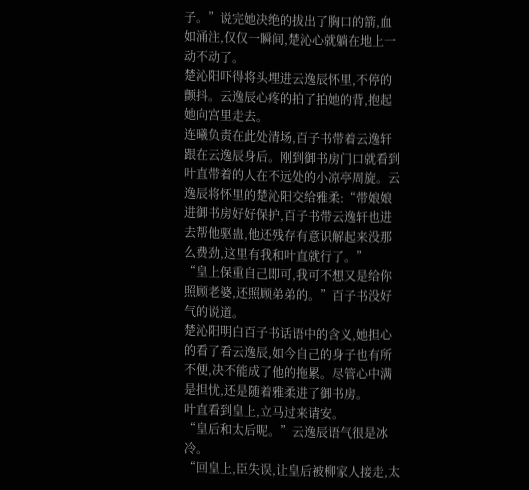子。”说完她决绝的拔出了胸口的箭,血如涌注,仅仅一瞬间,楚沁心就躺在地上一动不动了。
楚沁阳吓得将头埋进云逸辰怀里,不停的颤抖。云逸辰心疼的拍了拍她的背,抱起她向宫里走去。
连曦负责在此处清场,百子书带着云逸轩跟在云逸辰身后。刚到御书房门口就看到叶直带着的人在不远处的小凉亭周旋。云逸辰将怀里的楚沁阳交给雅柔:“带娘娘进御书房好好保护,百子书带云逸轩也进去帮他驱蛊,他还残存有意识解起来没那么费劲,这里有我和叶直就行了。”
“皇上保重自己即可,我可不想又是给你照顾老婆,还照顾弟弟的。”百子书没好气的说道。
楚沁阳明白百子书话语中的含义,她担心的看了看云逸辰,如今自己的身子也有所不便,决不能成了他的拖累。尽管心中满是担忧,还是随着雅柔进了御书房。
叶直看到皇上,立马过来请安。
“皇后和太后呢。”云逸辰语气很是冰冷。
“回皇上,臣失误,让皇后被柳家人接走,太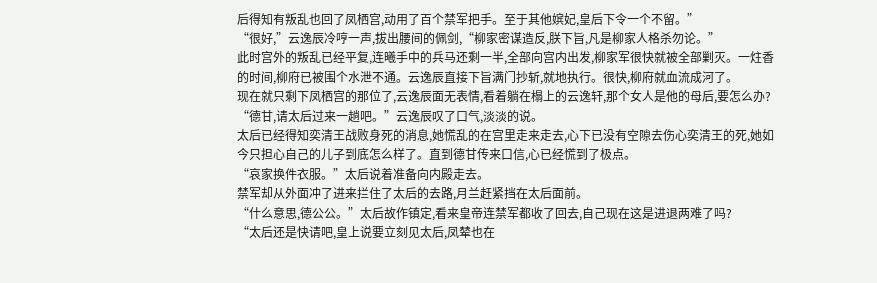后得知有叛乱也回了凤栖宫,动用了百个禁军把手。至于其他嫔妃,皇后下令一个不留。”
“很好,”云逸辰冷哼一声,拔出腰间的佩剑,“柳家密谋造反,朕下旨,凡是柳家人格杀勿论。”
此时宫外的叛乱已经平复,连曦手中的兵马还剩一半,全部向宫内出发,柳家军很快就被全部剿灭。一炷香的时间,柳府已被围个水泄不通。云逸辰直接下旨满门抄斩,就地执行。很快,柳府就血流成河了。
现在就只剩下凤栖宫的那位了,云逸辰面无表情,看着躺在榻上的云逸轩,那个女人是他的母后,要怎么办?
“德甘,请太后过来一趟吧。”云逸辰叹了口气,淡淡的说。
太后已经得知奕清王战败身死的消息,她慌乱的在宫里走来走去,心下已没有空隙去伤心奕清王的死,她如今只担心自己的儿子到底怎么样了。直到德甘传来口信,心已经慌到了极点。
“哀家换件衣服。”太后说着准备向内殿走去。
禁军却从外面冲了进来拦住了太后的去路,月兰赶紧挡在太后面前。
“什么意思,德公公。”太后故作镇定,看来皇帝连禁军都收了回去,自己现在这是进退两难了吗?
“太后还是快请吧,皇上说要立刻见太后,凤辇也在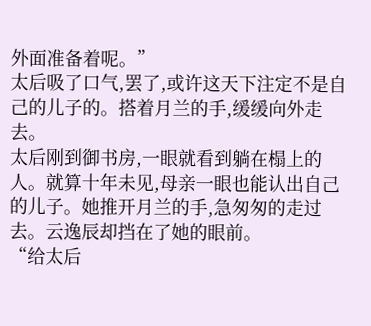外面准备着呢。”
太后吸了口气,罢了,或许这天下注定不是自己的儿子的。搭着月兰的手,缓缓向外走去。
太后刚到御书房,一眼就看到躺在榻上的人。就算十年未见,母亲一眼也能认出自己的儿子。她推开月兰的手,急匆匆的走过去。云逸辰却挡在了她的眼前。
“给太后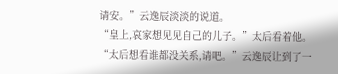请安。”云逸辰淡淡的说道。
“皇上,哀家想见见自己的儿子。”太后看着他。
“太后想看谁都没关系,请吧。”云逸辰让到了一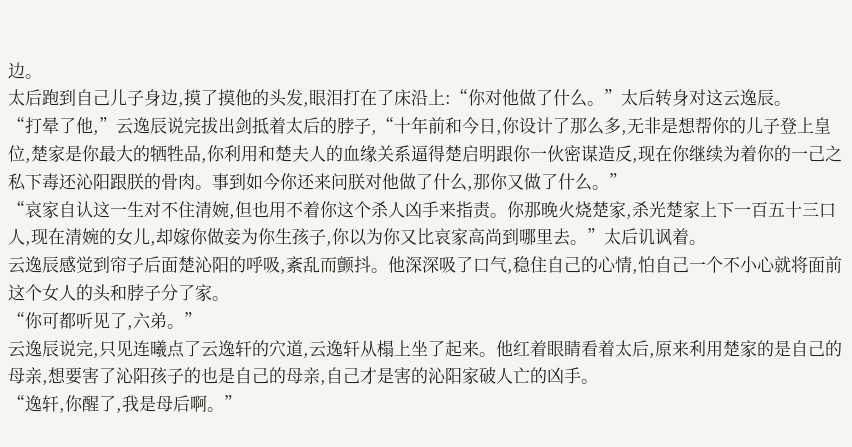边。
太后跑到自己儿子身边,摸了摸他的头发,眼泪打在了床沿上:“你对他做了什么。”太后转身对这云逸辰。
“打晕了他,”云逸辰说完拔出剑抵着太后的脖子,“十年前和今日,你设计了那么多,无非是想帮你的儿子登上皇位,楚家是你最大的牺牲品,你利用和楚夫人的血缘关系逼得楚启明跟你一伙密谋造反,现在你继续为着你的一己之私下毒还沁阳跟朕的骨肉。事到如今你还来问朕对他做了什么,那你又做了什么。”
“哀家自认这一生对不住清婉,但也用不着你这个杀人凶手来指责。你那晚火烧楚家,杀光楚家上下一百五十三口人,现在清婉的女儿,却嫁你做妾为你生孩子,你以为你又比哀家高尚到哪里去。”太后讥讽着。
云逸辰感觉到帘子后面楚沁阳的呼吸,紊乱而颤抖。他深深吸了口气,稳住自己的心情,怕自己一个不小心就将面前这个女人的头和脖子分了家。
“你可都听见了,六弟。”
云逸辰说完,只见连曦点了云逸轩的穴道,云逸轩从榻上坐了起来。他红着眼睛看着太后,原来利用楚家的是自己的母亲,想要害了沁阳孩子的也是自己的母亲,自己才是害的沁阳家破人亡的凶手。
“逸轩,你醒了,我是母后啊。”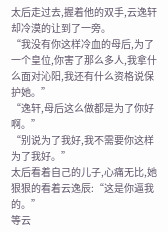太后走过去,握着他的双手,云逸轩却冷漠的让到了一旁。
“我没有你这样冷血的母后,为了一个皇位,你害了那么多人,我拿什么面对沁阳,我还有什么资格说保护她。”
“逸轩,母后这么做都是为了你好啊。”
“别说为了我好,我不需要你这样为了我好。”
太后看着自己的儿子,心痛无比,她狠狠的看着云逸辰:“这是你逼我的。”
等云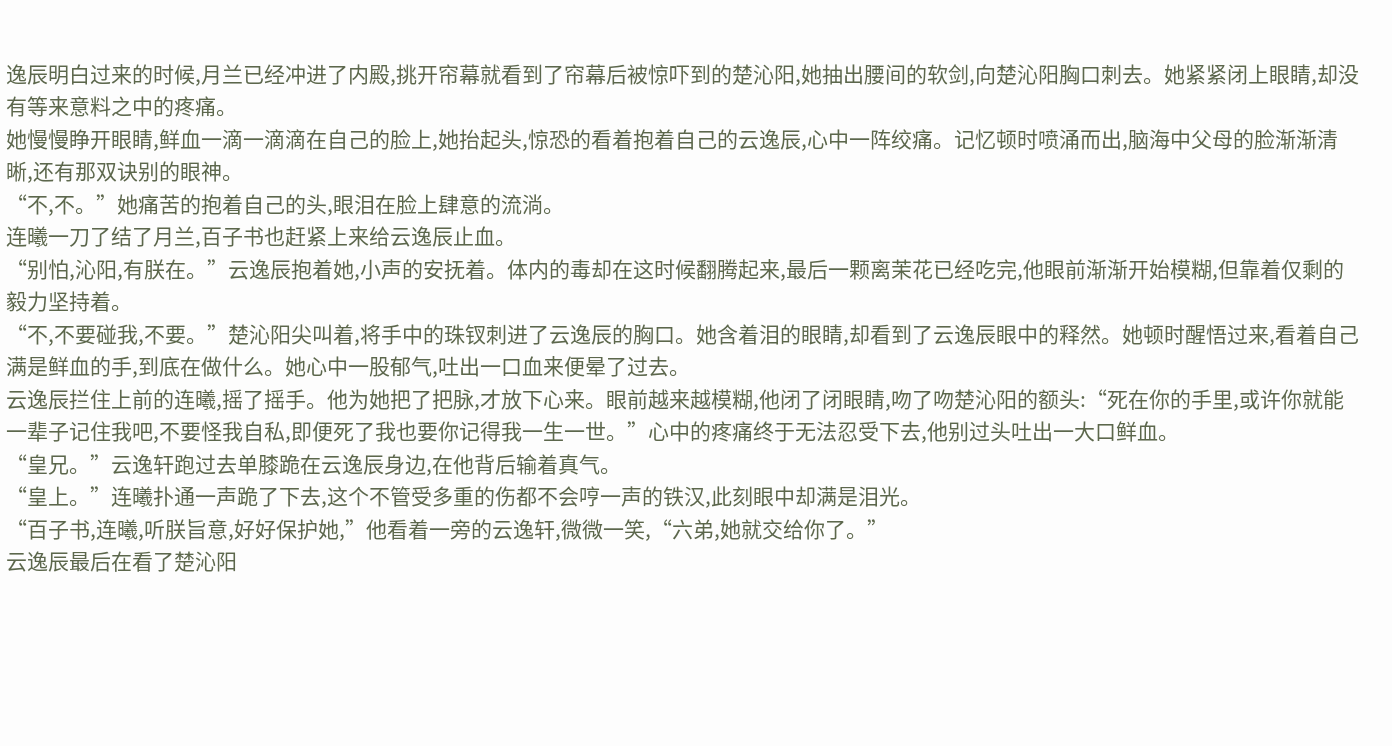逸辰明白过来的时候,月兰已经冲进了内殿,挑开帘幕就看到了帘幕后被惊吓到的楚沁阳,她抽出腰间的软剑,向楚沁阳胸口刺去。她紧紧闭上眼睛,却没有等来意料之中的疼痛。
她慢慢睁开眼睛,鲜血一滴一滴滴在自己的脸上,她抬起头,惊恐的看着抱着自己的云逸辰,心中一阵绞痛。记忆顿时喷涌而出,脑海中父母的脸渐渐清晰,还有那双诀别的眼神。
“不,不。”她痛苦的抱着自己的头,眼泪在脸上肆意的流淌。
连曦一刀了结了月兰,百子书也赶紧上来给云逸辰止血。
“别怕,沁阳,有朕在。”云逸辰抱着她,小声的安抚着。体内的毒却在这时候翻腾起来,最后一颗离茉花已经吃完,他眼前渐渐开始模糊,但靠着仅剩的毅力坚持着。
“不,不要碰我,不要。”楚沁阳尖叫着,将手中的珠钗刺进了云逸辰的胸口。她含着泪的眼睛,却看到了云逸辰眼中的释然。她顿时醒悟过来,看着自己满是鲜血的手,到底在做什么。她心中一股郁气,吐出一口血来便晕了过去。
云逸辰拦住上前的连曦,摇了摇手。他为她把了把脉,才放下心来。眼前越来越模糊,他闭了闭眼睛,吻了吻楚沁阳的额头:“死在你的手里,或许你就能一辈子记住我吧,不要怪我自私,即便死了我也要你记得我一生一世。”心中的疼痛终于无法忍受下去,他别过头吐出一大口鲜血。
“皇兄。”云逸轩跑过去单膝跪在云逸辰身边,在他背后输着真气。
“皇上。”连曦扑通一声跪了下去,这个不管受多重的伤都不会哼一声的铁汉,此刻眼中却满是泪光。
“百子书,连曦,听朕旨意,好好保护她,”他看着一旁的云逸轩,微微一笑,“六弟,她就交给你了。”
云逸辰最后在看了楚沁阳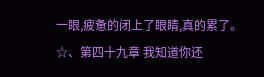一眼,疲惫的闭上了眼睛,真的累了。
☆、第四十九章 我知道你还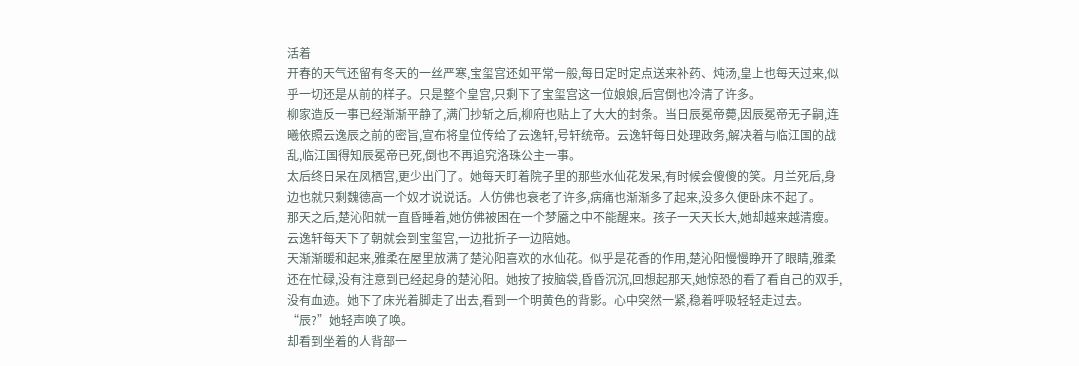活着
开春的天气还留有冬天的一丝严寒,宝玺宫还如平常一般,每日定时定点送来补药、炖汤,皇上也每天过来,似乎一切还是从前的样子。只是整个皇宫,只剩下了宝玺宫这一位娘娘,后宫倒也冷清了许多。
柳家造反一事已经渐渐平静了,满门抄斩之后,柳府也贴上了大大的封条。当日辰冕帝薨,因辰冕帝无子嗣,连曦依照云逸辰之前的密旨,宣布将皇位传给了云逸轩,号轩统帝。云逸轩每日处理政务,解决着与临江国的战乱,临江国得知辰冕帝已死,倒也不再追究洛珠公主一事。
太后终日呆在凤栖宫,更少出门了。她每天盯着院子里的那些水仙花发呆,有时候会傻傻的笑。月兰死后,身边也就只剩魏德高一个奴才说说话。人仿佛也衰老了许多,病痛也渐渐多了起来,没多久便卧床不起了。
那天之后,楚沁阳就一直昏睡着,她仿佛被困在一个梦靥之中不能醒来。孩子一天天长大,她却越来越清瘦。云逸轩每天下了朝就会到宝玺宫,一边批折子一边陪她。
天渐渐暖和起来,雅柔在屋里放满了楚沁阳喜欢的水仙花。似乎是花香的作用,楚沁阳慢慢睁开了眼睛,雅柔还在忙碌,没有注意到已经起身的楚沁阳。她按了按脑袋,昏昏沉沉,回想起那天,她惊恐的看了看自己的双手,没有血迹。她下了床光着脚走了出去,看到一个明黄色的背影。心中突然一紧,稳着呼吸轻轻走过去。
“辰?”她轻声唤了唤。
却看到坐着的人背部一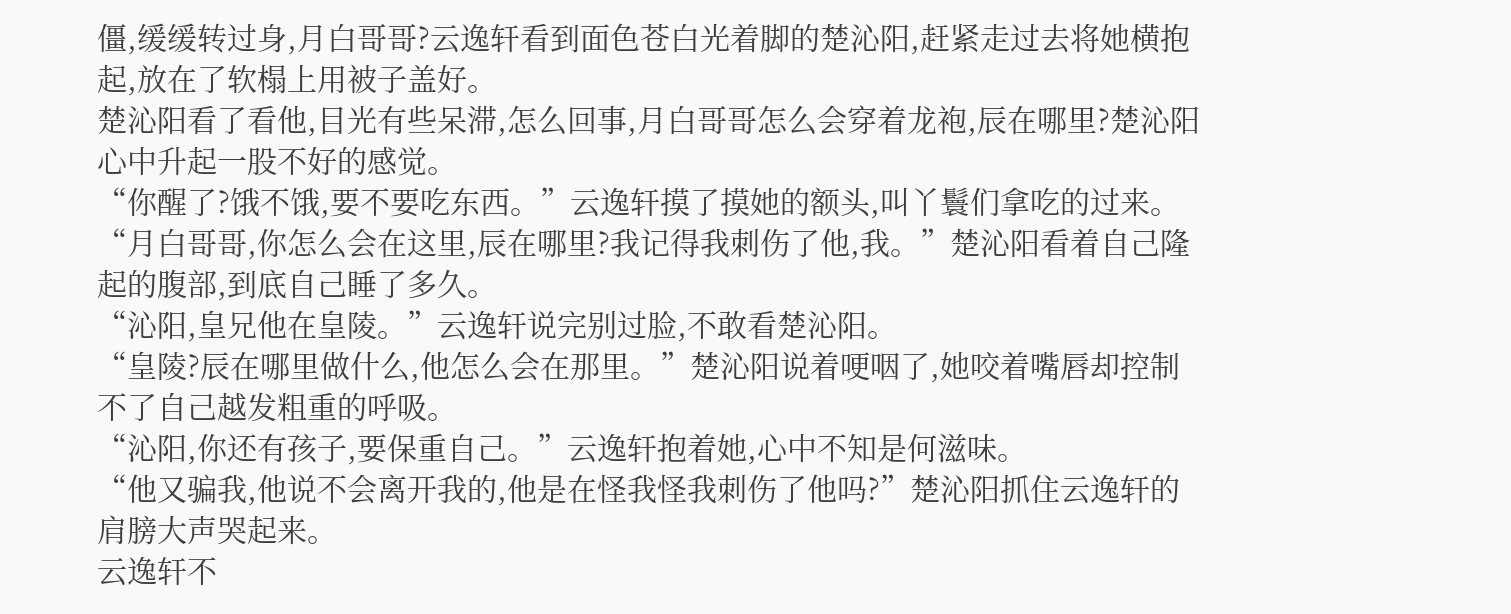僵,缓缓转过身,月白哥哥?云逸轩看到面色苍白光着脚的楚沁阳,赶紧走过去将她横抱起,放在了软榻上用被子盖好。
楚沁阳看了看他,目光有些呆滞,怎么回事,月白哥哥怎么会穿着龙袍,辰在哪里?楚沁阳心中升起一股不好的感觉。
“你醒了?饿不饿,要不要吃东西。”云逸轩摸了摸她的额头,叫丫鬟们拿吃的过来。
“月白哥哥,你怎么会在这里,辰在哪里?我记得我刺伤了他,我。”楚沁阳看着自己隆起的腹部,到底自己睡了多久。
“沁阳,皇兄他在皇陵。”云逸轩说完别过脸,不敢看楚沁阳。
“皇陵?辰在哪里做什么,他怎么会在那里。”楚沁阳说着哽咽了,她咬着嘴唇却控制不了自己越发粗重的呼吸。
“沁阳,你还有孩子,要保重自己。”云逸轩抱着她,心中不知是何滋味。
“他又骗我,他说不会离开我的,他是在怪我怪我刺伤了他吗?”楚沁阳抓住云逸轩的肩膀大声哭起来。
云逸轩不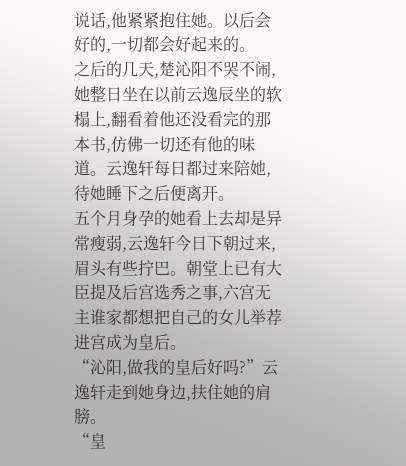说话,他紧紧抱住她。以后会好的,一切都会好起来的。
之后的几天,楚沁阳不哭不闹,她整日坐在以前云逸辰坐的软榻上,翻看着他还没看完的那本书,仿佛一切还有他的味道。云逸轩每日都过来陪她,待她睡下之后便离开。
五个月身孕的她看上去却是异常瘦弱,云逸轩今日下朝过来,眉头有些拧巴。朝堂上已有大臣提及后宫选秀之事,六宫无主谁家都想把自己的女儿举荐进宫成为皇后。
“沁阳,做我的皇后好吗?”云逸轩走到她身边,扶住她的肩膀。
“皇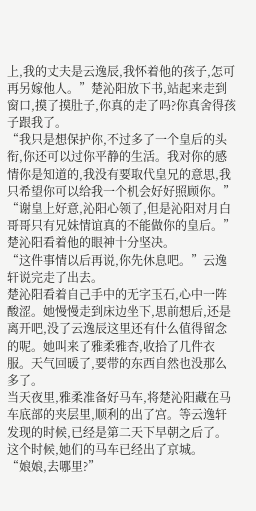上,我的丈夫是云逸辰,我怀着他的孩子,怎可再另嫁他人。”楚沁阳放下书,站起来走到窗口,摸了摸肚子,你真的走了吗?你真舍得孩子跟我了。
“我只是想保护你,不过多了一个皇后的头衔,你还可以过你平静的生活。我对你的感情你是知道的,我没有要取代皇兄的意思,我只希望你可以给我一个机会好好照顾你。”
“谢皇上好意,沁阳心领了,但是沁阳对月白哥哥只有兄妹情谊真的不能做你的皇后。”楚沁阳看着他的眼神十分坚决。
“这件事情以后再说,你先休息吧。”云逸轩说完走了出去。
楚沁阳看着自己手中的无字玉石,心中一阵酸涩。她慢慢走到床边坐下,思前想后,还是离开吧,没了云逸辰这里还有什么值得留念的呢。她叫来了雅柔雅杏,收拾了几件衣服。天气回暖了,要带的东西自然也没那么多了。
当天夜里,雅柔准备好马车,将楚沁阳藏在马车底部的夹层里,顺利的出了宫。等云逸轩发现的时候,已经是第二天下早朝之后了。这个时候,她们的马车已经出了京城。
“娘娘,去哪里?”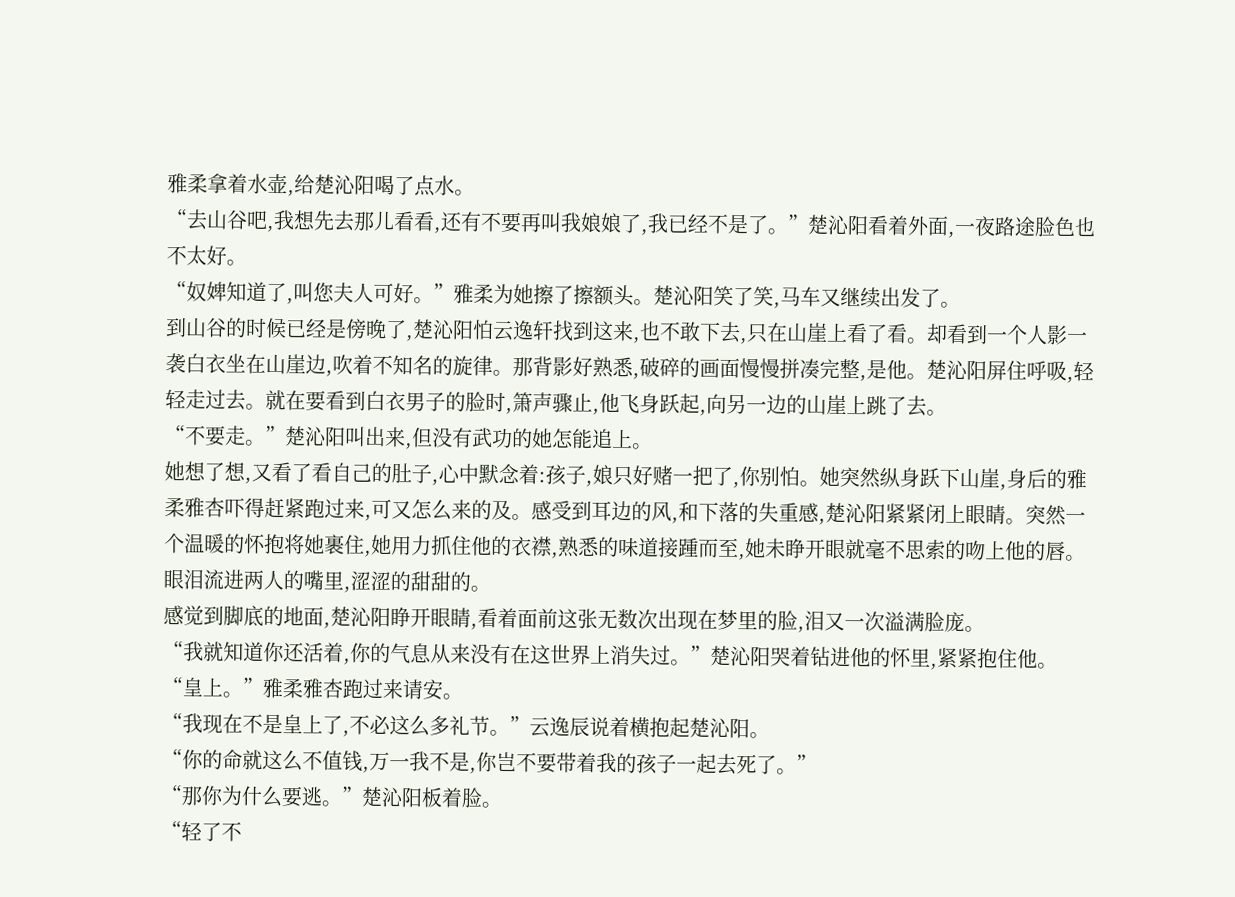雅柔拿着水壶,给楚沁阳喝了点水。
“去山谷吧,我想先去那儿看看,还有不要再叫我娘娘了,我已经不是了。”楚沁阳看着外面,一夜路途脸色也不太好。
“奴婢知道了,叫您夫人可好。”雅柔为她擦了擦额头。楚沁阳笑了笑,马车又继续出发了。
到山谷的时候已经是傍晚了,楚沁阳怕云逸轩找到这来,也不敢下去,只在山崖上看了看。却看到一个人影一袭白衣坐在山崖边,吹着不知名的旋律。那背影好熟悉,破碎的画面慢慢拼凑完整,是他。楚沁阳屏住呼吸,轻轻走过去。就在要看到白衣男子的脸时,箫声骤止,他飞身跃起,向另一边的山崖上跳了去。
“不要走。”楚沁阳叫出来,但没有武功的她怎能追上。
她想了想,又看了看自己的肚子,心中默念着:孩子,娘只好赌一把了,你别怕。她突然纵身跃下山崖,身后的雅柔雅杏吓得赶紧跑过来,可又怎么来的及。感受到耳边的风,和下落的失重感,楚沁阳紧紧闭上眼睛。突然一个温暖的怀抱将她裹住,她用力抓住他的衣襟,熟悉的味道接踵而至,她未睁开眼就毫不思索的吻上他的唇。眼泪流进两人的嘴里,涩涩的甜甜的。
感觉到脚底的地面,楚沁阳睁开眼睛,看着面前这张无数次出现在梦里的脸,泪又一次溢满脸庞。
“我就知道你还活着,你的气息从来没有在这世界上消失过。”楚沁阳哭着钻进他的怀里,紧紧抱住他。
“皇上。”雅柔雅杏跑过来请安。
“我现在不是皇上了,不必这么多礼节。”云逸辰说着横抱起楚沁阳。
“你的命就这么不值钱,万一我不是,你岂不要带着我的孩子一起去死了。”
“那你为什么要逃。”楚沁阳板着脸。
“轻了不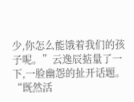少,你怎么能饿着我们的孩子呢。”云逸辰掂量了一下,一脸幽怨的扯开话题。
“既然活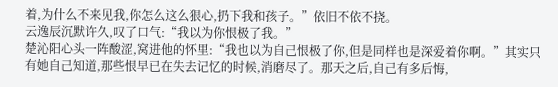着,为什么不来见我,你怎么这么狠心,扔下我和孩子。”依旧不依不挠。
云逸辰沉默许久,叹了口气:“我以为你恨极了我。”
楚沁阳心头一阵酸涩,窝进他的怀里:“我也以为自己恨极了你,但是同样也是深爱着你啊。”其实只有她自己知道,那些恨早已在失去记忆的时候,消磨尽了。那天之后,自己有多后悔,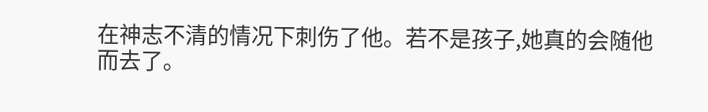在神志不清的情况下刺伤了他。若不是孩子,她真的会随他而去了。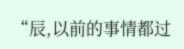“辰,以前的事情都过